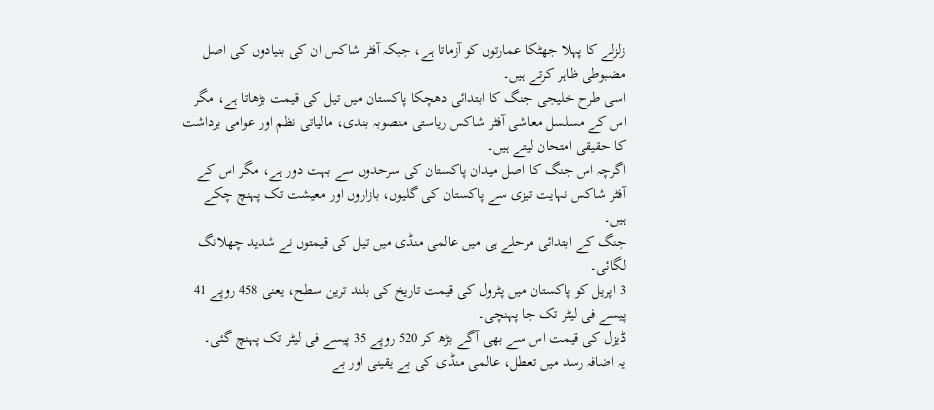زلزلے کا پہلا جھٹکا عمارتوں کو آزماتا ہے، جبکہ آفٹر شاکس ان کی بنیادوں کی اصل مضبوطی ظاہر کرتے ہیں۔
اسی طرح خلیجی جنگ کا ابتدائی دھچکا پاکستان میں تیل کی قیمت بڑھاتا ہے، مگر اس کے مسلسل معاشی آفٹر شاکس ریاستی منصوبہ بندی، مالیاتی نظم اور عوامی برداشت کا حقیقی امتحان لیتے ہیں۔
اگرچہ اس جنگ کا اصل میدان پاکستان کی سرحدوں سے بہت دور ہے، مگر اس کے آفٹر شاکس نہایت تیزی سے پاکستان کی گلیوں، بازاروں اور معیشت تک پہنچ چکے ہیں۔
جنگ کے ابتدائی مرحلے ہی میں عالمی منڈی میں تیل کی قیمتوں نے شدید چھلانگ لگائی۔
3 اپریل کو پاکستان میں پٹرول کی قیمت تاریخ کی بلند ترین سطح، یعنی 458 روپے 41 پیسے فی لیٹر تک جا پہنچی۔
ڈیزل کی قیمت اس سے بھی آگے بڑھ کر 520 روپے 35 پیسے فی لیٹر تک پہنچ گئی۔
یہ اضافہ رسد میں تعطل، عالمی منڈی کی بے یقینی اور بے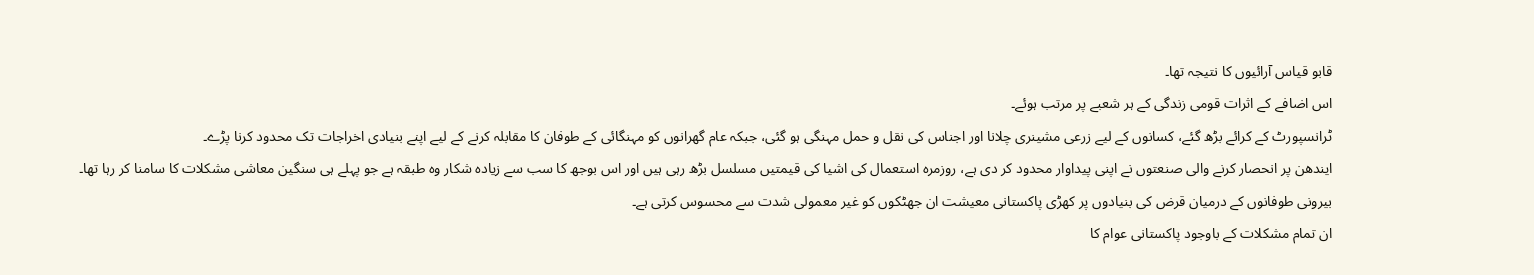قابو قیاس آرائیوں کا نتیجہ تھا۔
اس اضافے کے اثرات قومی زندگی کے ہر شعبے پر مرتب ہوئے۔
ٹرانسپورٹ کے کرائے بڑھ گئے، کسانوں کے لیے زرعی مشینری چلانا اور اجناس کی نقل و حمل مہنگی ہو گئی، جبکہ عام گھرانوں کو مہنگائی کے طوفان کا مقابلہ کرنے کے لیے اپنے بنیادی اخراجات تک محدود کرنا پڑے۔
ایندھن پر انحصار کرنے والی صنعتوں نے اپنی پیداوار محدود کر دی ہے، روزمرہ استعمال کی اشیا کی قیمتیں مسلسل بڑھ رہی ہیں اور اس بوجھ کا سب سے زیادہ شکار وہ طبقہ ہے جو پہلے ہی سنگین معاشی مشکلات کا سامنا کر رہا تھا۔
بیرونی طوفانوں کے درمیان قرض کی بنیادوں پر کھڑی پاکستانی معیشت ان جھٹکوں کو غیر معمولی شدت سے محسوس کرتی ہے۔
ان تمام مشکلات کے باوجود پاکستانی عوام کا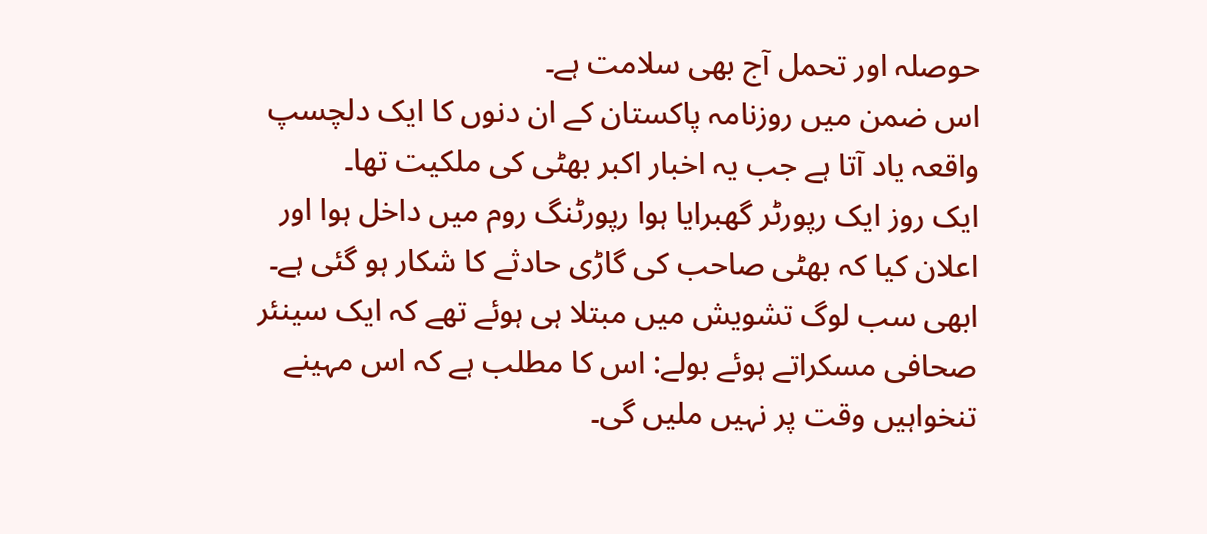حوصلہ اور تحمل آج بھی سلامت ہے۔
اس ضمن میں روزنامہ پاکستان کے ان دنوں کا ایک دلچسپ واقعہ یاد آتا ہے جب یہ اخبار اکبر بھٹی کی ملکیت تھا۔
ایک روز ایک رپورٹر گھبرایا ہوا رپورٹنگ روم میں داخل ہوا اور اعلان کیا کہ بھٹی صاحب کی گاڑی حادثے کا شکار ہو گئی ہے۔
ابھی سب لوگ تشویش میں مبتلا ہی ہوئے تھے کہ ایک سینئر صحافی مسکراتے ہوئے بولے: اس کا مطلب ہے کہ اس مہینے تنخواہیں وقت پر نہیں ملیں گی۔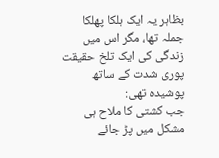بظاہر یہ ایک ہلکا پھلکا جملہ تھا، مگر اس میں زندگی کی ایک تلخ حقیقت پوری شدت کے ساتھ پوشیدہ تھی:
جب کشتی کا ملاح ہی مشکل میں پڑ جائے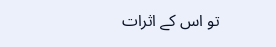تو اس کے اثرات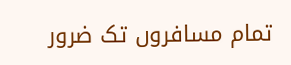تمام مسافروں تک ضرور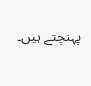پہنچتے ہیں۔